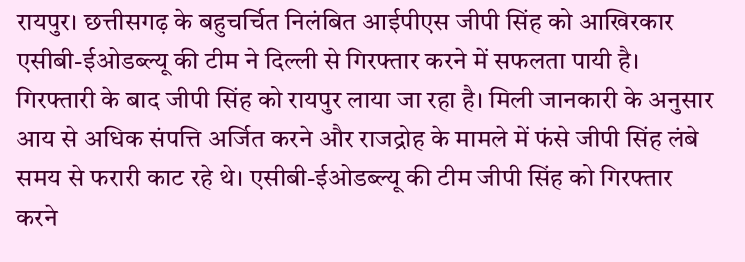रायपुर। छत्तीसगढ़ के बहुचर्चित निलंबित आईपीएस जीपी सिंह को आखिरकार एसीबी-ईओडब्ल्यू की टीम ने दिल्ली से गिरफ्तार करने में सफलता पायी है। गिरफ्तारी के बाद जीपी सिंह को रायपुर लाया जा रहा है। मिली जानकारी के अनुसार आय से अधिक संपत्ति अर्जित करने और राजद्रोह के मामले में फंसे जीपी सिंह लंबे समय से फरारी काट रहे थे। एसीबी-ईओडब्ल्यू की टीम जीपी सिंह को गिरफ्तार करने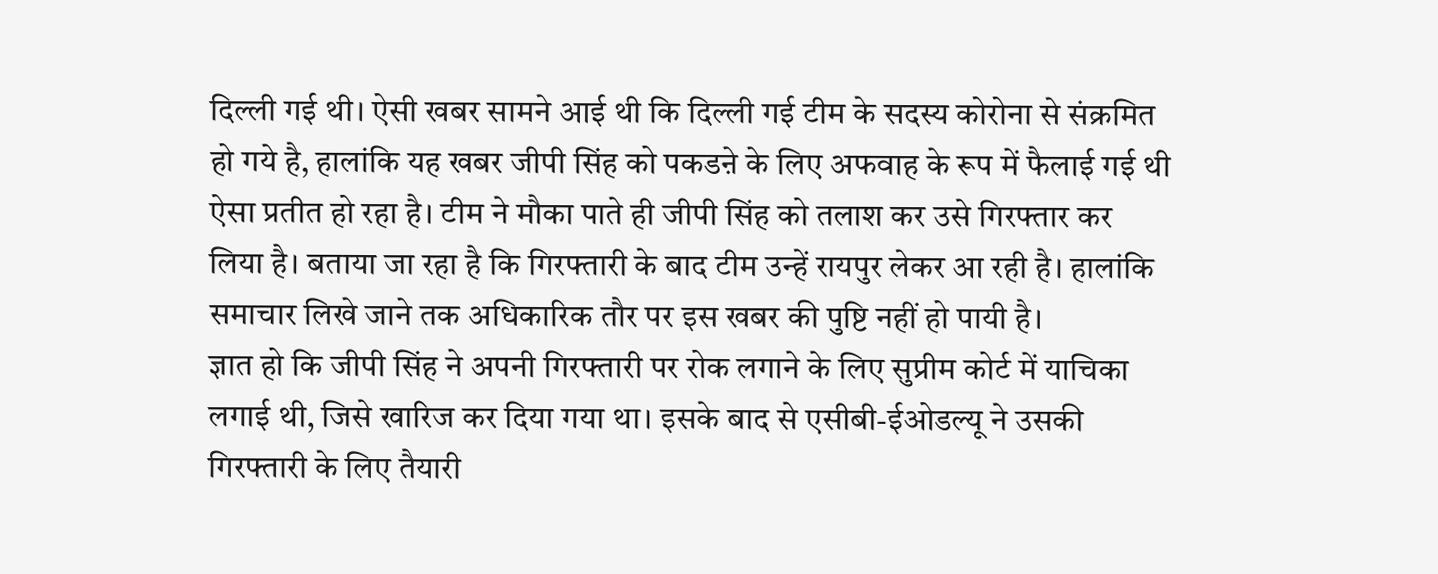दिल्ली गई थी। ऐसी खबर सामने आई थी कि दिल्ली गई टीम के सदस्य कोरोना से संक्रमित हो गये है, हालांकि यह खबर जीपी सिंह को पकडऩे के लिए अफवाह के रूप में फैलाई गई थी ऐसा प्रतीत हो रहा है। टीम ने मौका पाते ही जीपी सिंह को तलाश कर उसे गिरफ्तार कर लिया है। बताया जा रहा है कि गिरफ्तारी के बाद टीम उन्हें रायपुर लेकर आ रही है। हालांकि समाचार लिखे जाने तक अधिकारिक तौर पर इस खबर की पुष्टि नहीं हो पायी है।
ज्ञात हो कि जीपी सिंह ने अपनी गिरफ्तारी पर रोक लगाने के लिए सुप्रीम कोर्ट में याचिका लगाई थी, जिसे खारिज कर दिया गया था। इसके बाद से एसीबी-ईओडल्यू ने उसकी गिरफ्तारी के लिए तैयारी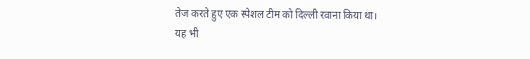तेज करते हुए एक स्पेशल टीम को दिल्ली रवाना किया था।
यह भी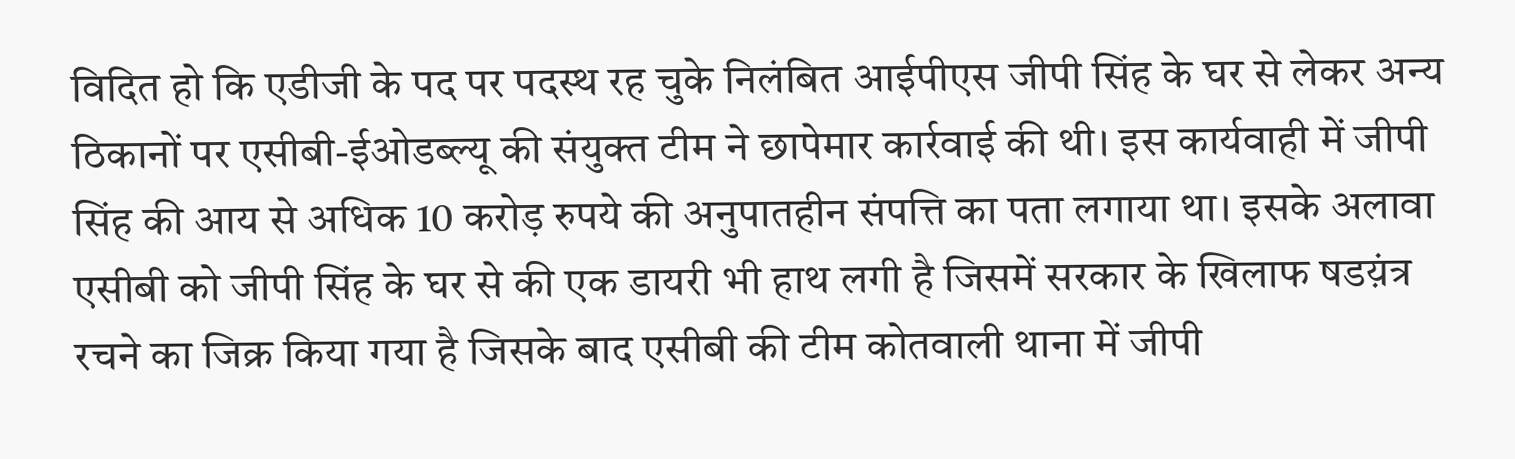विदित हो कि एडीजी के पद पर पदस्थ रह चुके निलंबित आईपीएस जीपी सिंह के घर से लेकर अन्य ठिकानों पर एसीबी-ईओडब्ल्यू की संयुक्त टीम ने छापेमार कार्रवाई की थी। इस कार्यवाही में जीपी सिंह की आय से अधिक 10 करोड़ रुपये की अनुपातहीन संपत्ति का पता लगाया था। इसके अलावा एसीबी को जीपी सिंह के घर से की एक डायरी भी हाथ लगी है जिसमें सरकार के खिलाफ षडय़ंत्र रचने का जिक्र किया गया है जिसके बाद एसीबी की टीम कोतवाली थाना में जीपी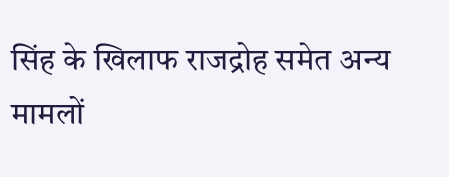सिंह के खिलाफ राजद्रोह समेत अन्य मामलों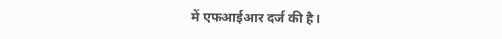में एफआईआर दर्ज की है।